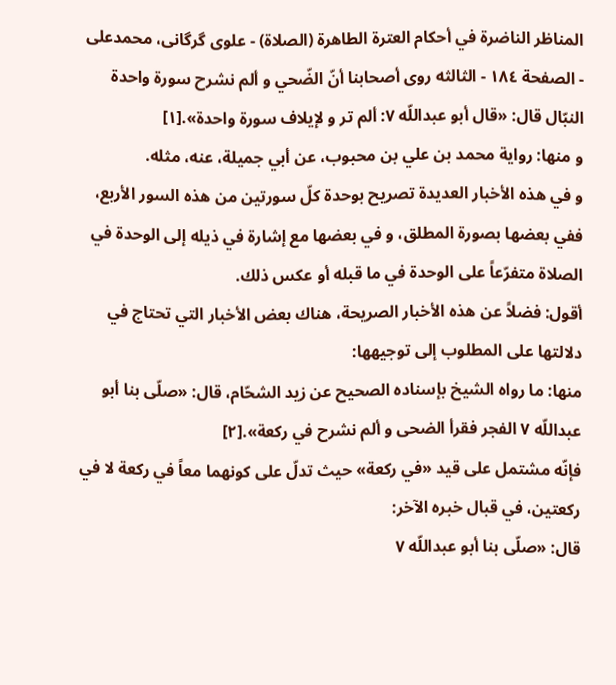المناظر الناضرة في أحکام العترة الطاهرة (الصلاة) - علوی گرگانی، محمدعلی - الصفحة ١٨٤ - الثالثه روى أصحابنا أنّ الضّحي و ألم نشرح سورة واحدة
النبّال قال: «قال أبو عبداللّه ٧: ألم تر و لإيلاف سورة واحدة».[١]
و منها: رواية محمد بن علي بن محبوب، عن أبي جميلة، عنه، مثله.
و في هذه الأخبار العديدة تصريح بوحدة كلّ سورتين من هذه السور الأربع، ففي بعضها بصورة المطلق، و في بعضها مع إشارة في ذيله إلى الوحدة في الصلاة متفرّعاً على الوحدة في ما قبله أو عكس ذلك.
أقول: فضلاً عن هذه الأخبار الصريحة، هناك بعض الأخبار التي تحتاج في دلالتها على المطلوب إلى توجيهها:
منها: ما رواه الشيخ بإسناده الصحيح عن زيد الشحّام، قال: «صلّى بنا أبو عبداللّه ٧ الفجر فقرأ الضحى و ألم نشرح في ركعة».[٢]
فإنّه مشتمل على قيد «في ركعة» حيث تدلّ على كونهما معاً في ركعة لا في ركعتين، في قبال خبره الآخر:
قال: «صلّى بنا أبو عبداللّه ٧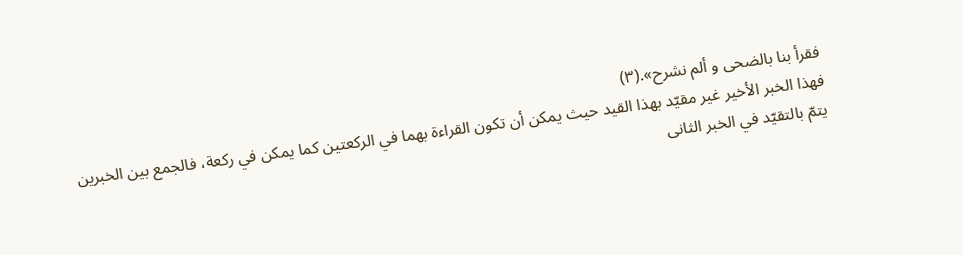فقرأ بنا بالضحى و ألم نشرح».(٣)
فهذا الخبر الأخير غير مقيّد بهذا القيد حيث يمكن أن تكون القراءة بهما في الركعتين كما يمكن في ركعة، فالجمع بين الخبرين يتمّ بالتقيّد في الخبر الثانى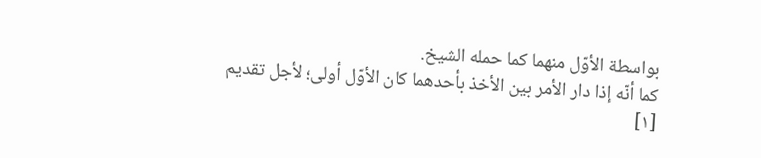بواسطة الأوّل منهما كما حمله الشيخ.
كما أنّه إذا دار الأمر بين الأخذ بأحدهما كان الأوّل أولى؛ لأجل تقديم
[١]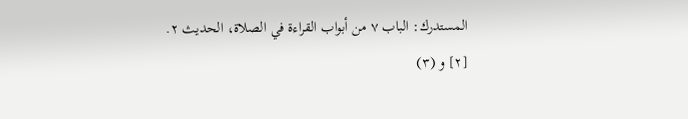المستدرك: الباب ٧ من أبواب القراءة في الصلاة، الحديث ٢.
[٢] و (٣)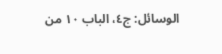الوسائل: ج٤، الباب ١٠ من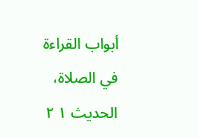أبواب القراءة في الصلاة، الحديث ١ ٢